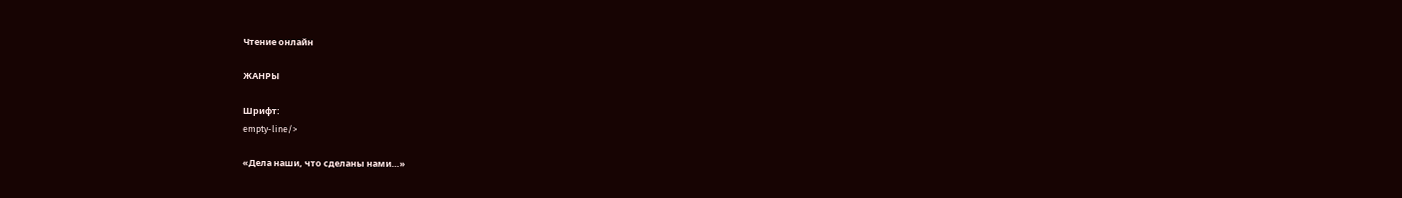Чтение онлайн

ЖАНРЫ

Шрифт:
empty-line/>

«Дела наши, что сделаны нами…»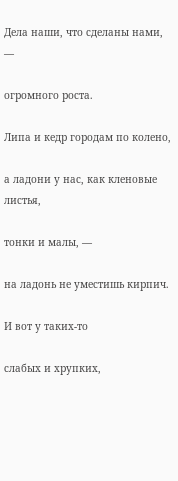Дела наши, что сделаны нами, —

огромного роста.

Липа и кедр городам по колено,

а ладони у нас, как кленовые листья,

тонки и малы, —

на ладонь не уместишь кирпич.

И вот у таких-то

слабых и хрупких,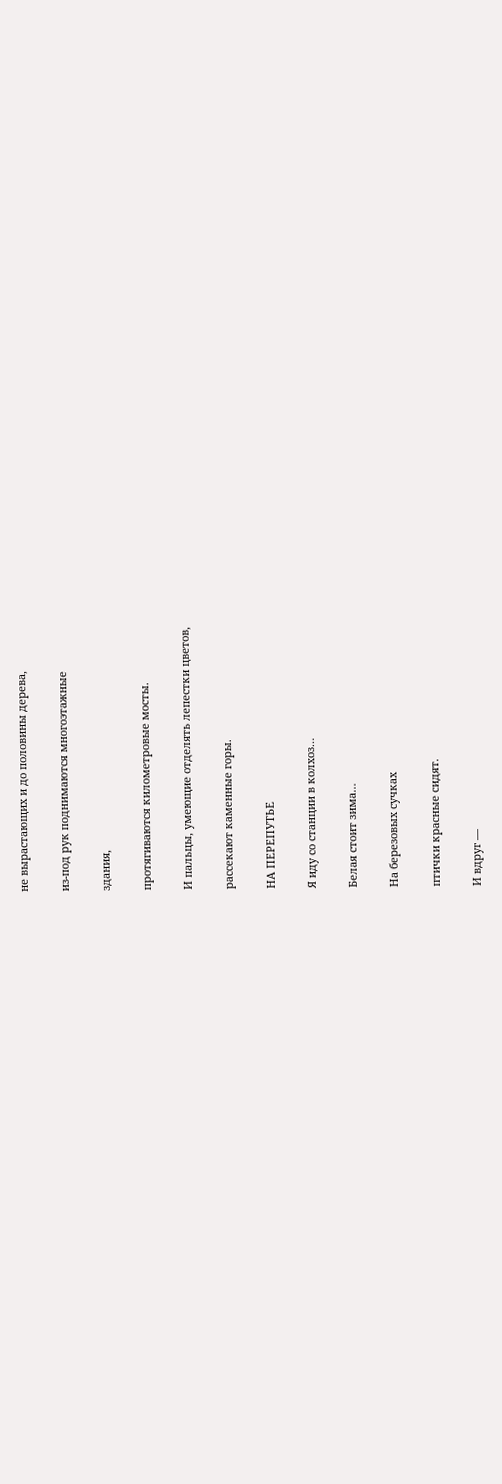не вырастающих и до половины дерева,

из-под рук поднимаются многоэтажные

здания,

протягиваются километровые мосты.

И пальцы, умеющие отделять лепестки цветов,

рассекают каменные горы.

НА ПЕРЕПУТЬЕ

Я иду со станции в колхоз…

Белая стоит зима…

На березовых сучках

птички красные сидят.

И вдруг —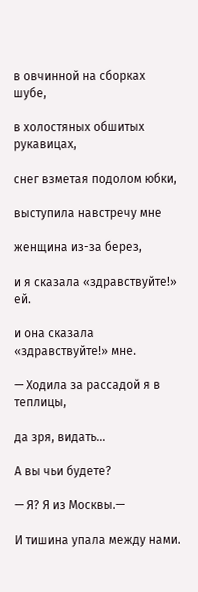в овчинной на сборках шубе,

в холостяных обшитых рукавицах,

снег взметая подолом юбки,

выступила навстречу мне

женщина из-за берез,

и я сказала «здравствуйте!» ей.

и она сказала «здравствуйте!» мне.

— Ходила за рассадой я в теплицы,

да зря, видать…

А вы чьи будете?

— Я? Я из Москвы.—

И тишина упала между нами.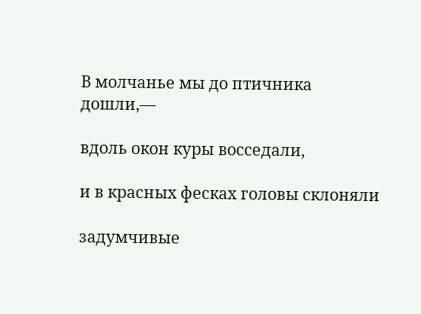В молчанье мы до птичника дошли,—

вдоль окон куры восседали,

и в красных фесках головы склоняли

задумчивые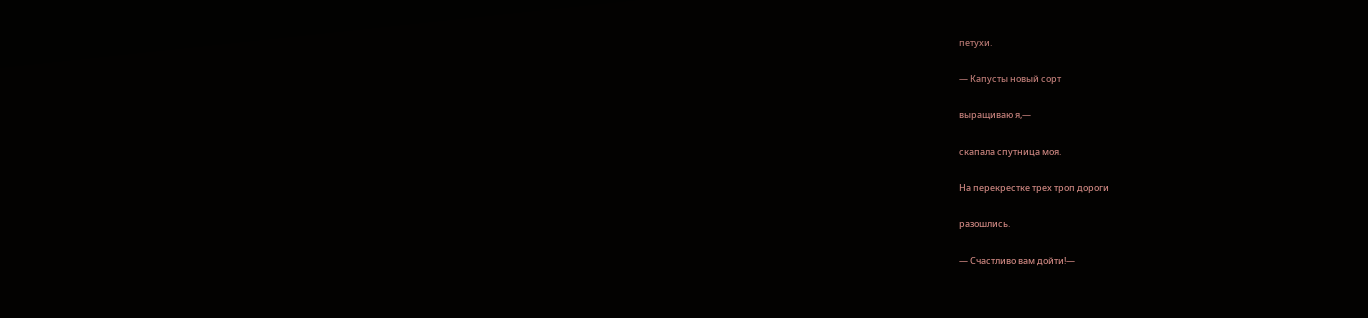петухи.

— Капусты новый сорт

выращиваю я,—

скапала спутница моя.

На перекрестке трех троп дороги

разошлись.

— Счастливо вам дойти!—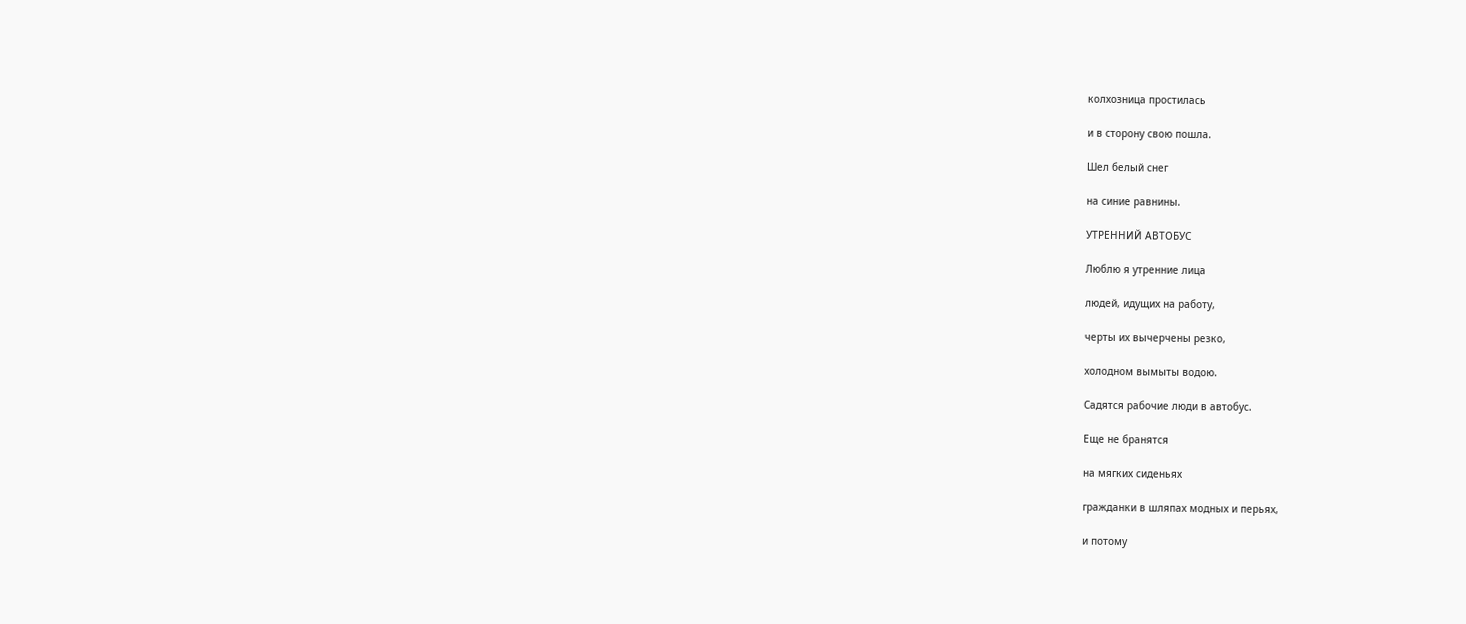колхозница простилась

и в сторону свою пошла.

Шел белый снег

на синие равнины.

УТРЕННИЙ АВТОБУС

Люблю я утренние лица

людей, идущих на работу,

черты их вычерчены резко,

холодном вымыты водою.

Садятся рабочие люди в автобус.

Еще не бранятся

на мягких сиденьях

гражданки в шляпах модных и перьях,

и потому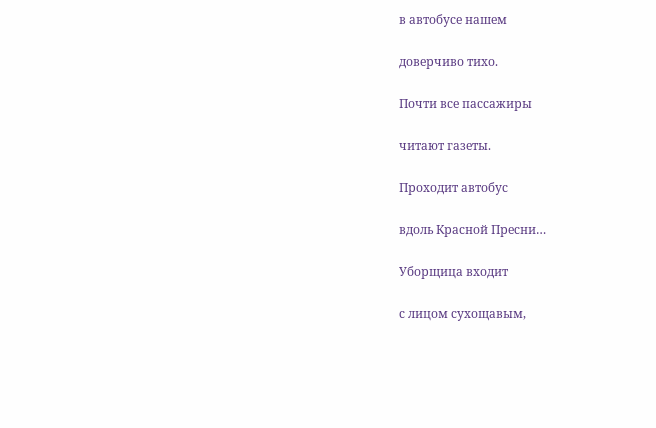в автобусе нашем

доверчиво тихо.

Почти все пассажиры

читают газеты.

Проходит автобус

вдоль Красной Пресни…

Уборщица входит

с лицом сухощавым,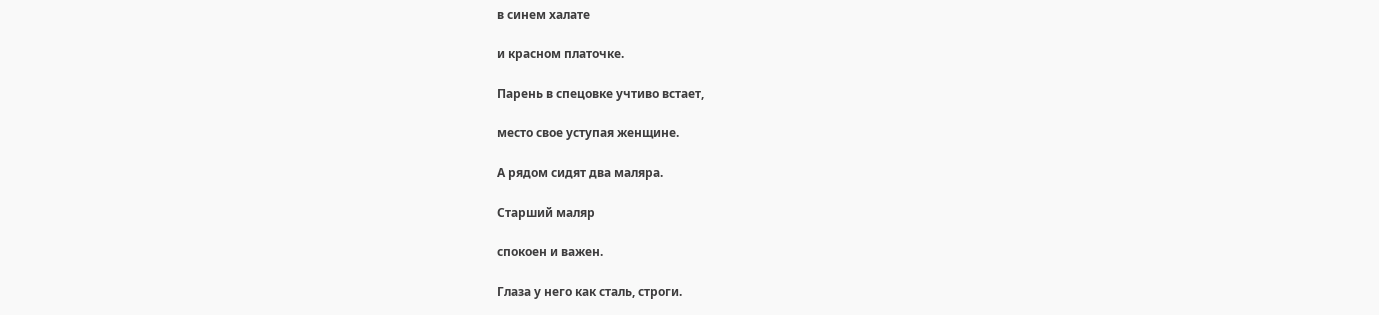в синем халате

и красном платочке.

Парень в спецовке учтиво встает,

место свое уступая женщине.

А рядом сидят два маляра.

Старший маляр

спокоен и важен.

Глаза у него как сталь, строги.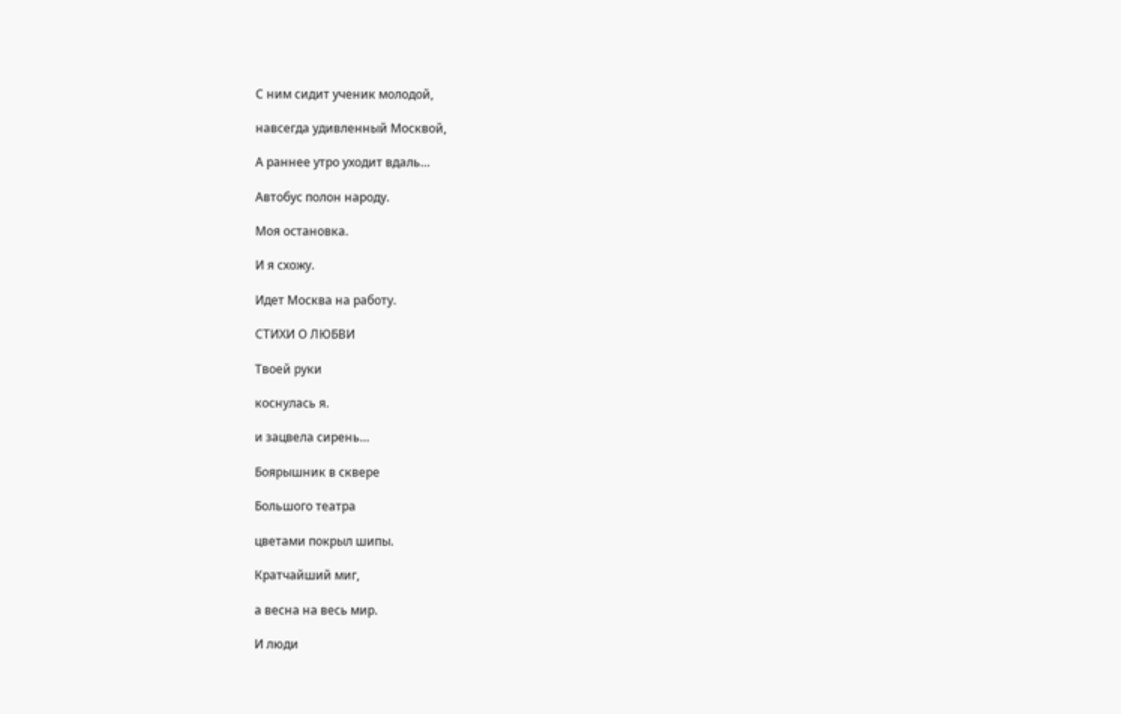С ним сидит ученик молодой,

навсегда удивленный Москвой,

А раннее утро уходит вдаль…

Автобус полон народу.

Моя остановка.

И я схожу.

Идет Москва на работу.

СТИХИ О ЛЮБВИ

Твоей руки

коснулась я.

и зацвела сирень…

Боярышник в сквере

Большого театра

цветами покрыл шипы.

Кратчайший миг,

а весна на весь мир.

И люди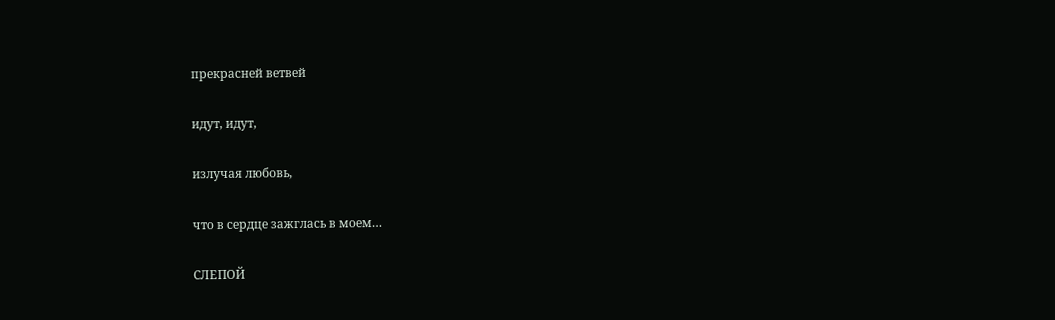прекрасней ветвей

идут, идут,

излучая любовь,

что в сердце зажглась в моем…

СЛЕПОЙ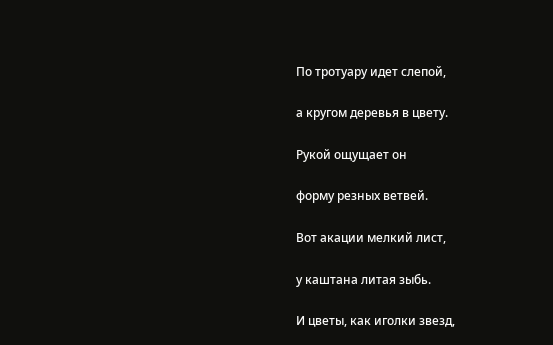По тротуару идет слепой,

а кругом деревья в цвету.

Рукой ощущает он

форму резных ветвей.

Вот акации мелкий лист,

у каштана литая зыбь.

И цветы, как иголки звезд,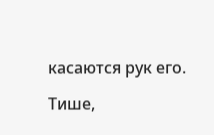касаются рук его.

Тише,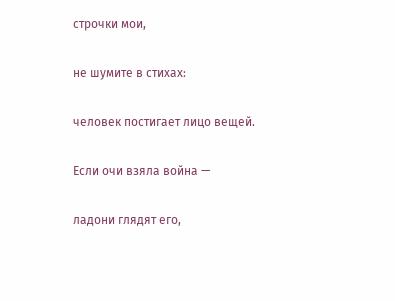строчки мои,

не шумите в стихах:

человек постигает лицо вещей.

Если очи взяла война —

ладони глядят его,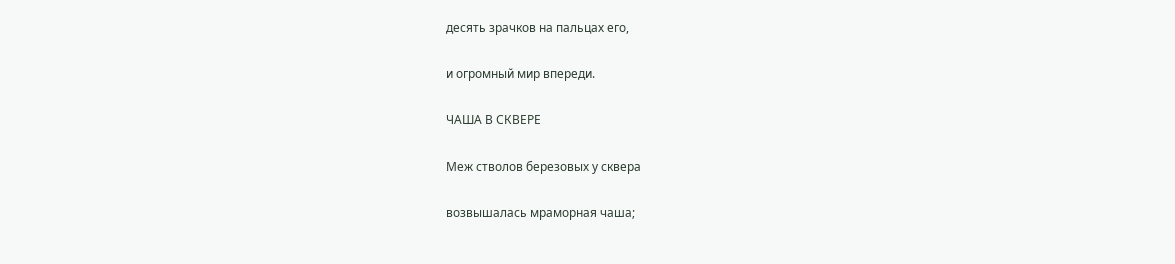десять зрачков на пальцах его,

и огромный мир впереди.

ЧАША В СКВЕРЕ

Меж стволов березовых у сквера

возвышалась мраморная чаша;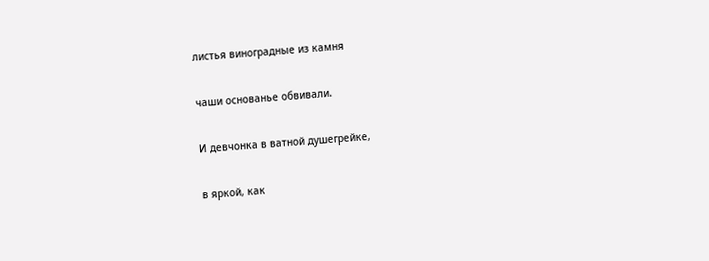листья виноградные из камня

чаши основанье обвивали.

И девчонка в ватной душегрейке,

в яркой, как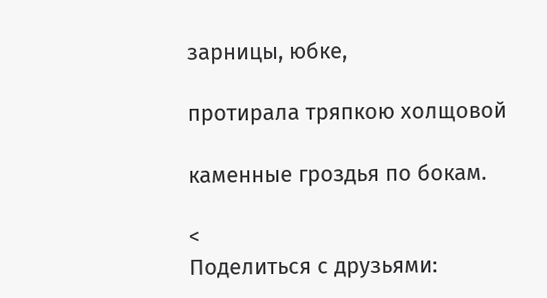зарницы, юбке,

протирала тряпкою холщовой

каменные гроздья по бокам.

<
Поделиться с друзьями: